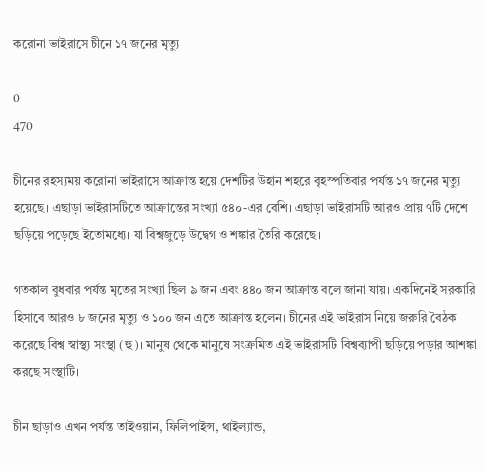করোনা ভাইরাসে চীনে ১৭ জনের মৃত্যু

0
470

চীনের রহস্যময় করোনা ভাইরাসে আক্রান্ত হয়ে দেশটির উহান শহরে বৃহস্পতিবার পর্যন্ত ১৭ জনের মৃত্যু হয়েছে। এছাড়া ভাইরাসটিতে আক্রান্তের সংখ্যা ৫৪০-এর বেশি। এছাড়া ভাইরাসটি আরও প্রায় ৭টি দেশে ছড়িয়ে পড়েছে ইতোমধ্যে। যা বিশ্বজুড়ে উদ্বেগ ও শঙ্কার তৈরি করেছে।

গতকাল বুধবার পর্যন্ত মৃতের সংখ্যা ছিল ৯ জন এবং ৪৪০ জন আক্রান্ত বলে জানা যায়। একদিনেই সরকারি হিসাবে আরও ৮ জনের মৃত্যু ও ১০০ জন এতে আক্রান্ত হলেন। চীনের এই ভাইরাস নিয়ে জরুরি বৈঠক করেছে বিশ্ব স্বাস্থ্য সংস্থা (হু)। মানুষ থেকে মানুষে সংক্রমিত এই ভাইরাসটি বিশ্বব্যাপী ছড়িয়ে পড়ার আশঙ্কা করছে সংস্থাটি।

চীন ছাড়াও এখন পর্যন্ত তাইওয়ান, ফিলিপাইন্স, থাইল্যান্ড,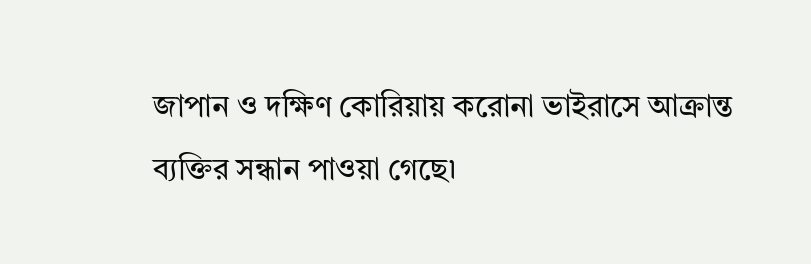জাপান ও দক্ষিণ কোরিয়ায় করোনা ভাইরাসে আক্রান্ত ব্যক্তির সন্ধান পাওয়া গেছে৷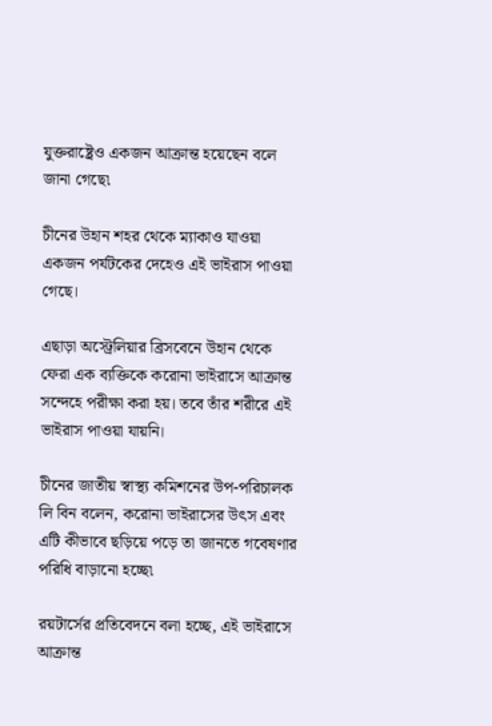যুক্তরাষ্ট্রেও একজন আক্রান্ত হয়েছেন বলে জানা গেছে৷

চীনের উহান শহর থেকে ম্যাকাও যাওয়া একজন পর্যটকের দেহেও এই ভাইরাস পাওয়া গেছে।

এছাড়া অস্ট্রেলিয়ার ব্রিসবেনে উহান থেকে ফেরা এক ব্যক্তিকে করোনা ভাইরাসে আক্রান্ত সন্দেহে পরীক্ষা করা হয়। তবে তাঁর শরীরে এই ভাইরাস পাওয়া যায়নি।

চীনের জাতীয় স্বাস্থ্য কমিশনের উপ-পরিচালক লি বিন বলেন, করোনা ভাইরাসের উৎস এবং এটি কীভাবে ছড়িয়ে পড়ে তা জানতে গবেষণার পরিধি বাড়ানো হচ্ছে৷

রয়টার্সের প্রতিবেদনে বলা হচ্ছে, এই ভাইরাসে আক্রান্ত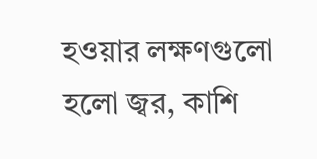হওয়ার লক্ষণগুলো হলো জ্বর, কাশি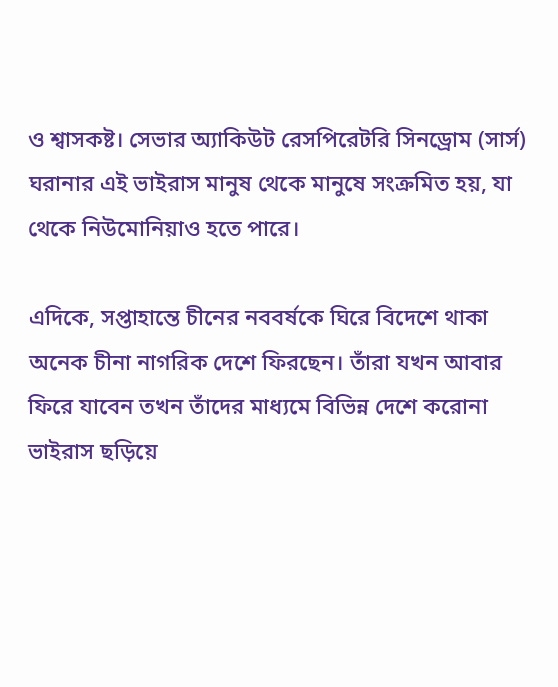ও শ্বাসকষ্ট। সেভার অ্যাকিউট রেসপিরেটরি সিনড্রোম (সার্স) ঘরানার এই ভাইরাস মানুষ থেকে মানুষে সংক্রমিত হয়, যা থেকে নিউমোনিয়াও হতে পারে।

এদিকে, সপ্তাহান্তে চীনের নববর্ষকে ঘিরে বিদেশে থাকা অনেক চীনা নাগরিক দেশে ফিরছেন। তাঁরা যখন আবার ফিরে যাবেন তখন তাঁদের মাধ্যমে বিভিন্ন দেশে করোনা ভাইরাস ছড়িয়ে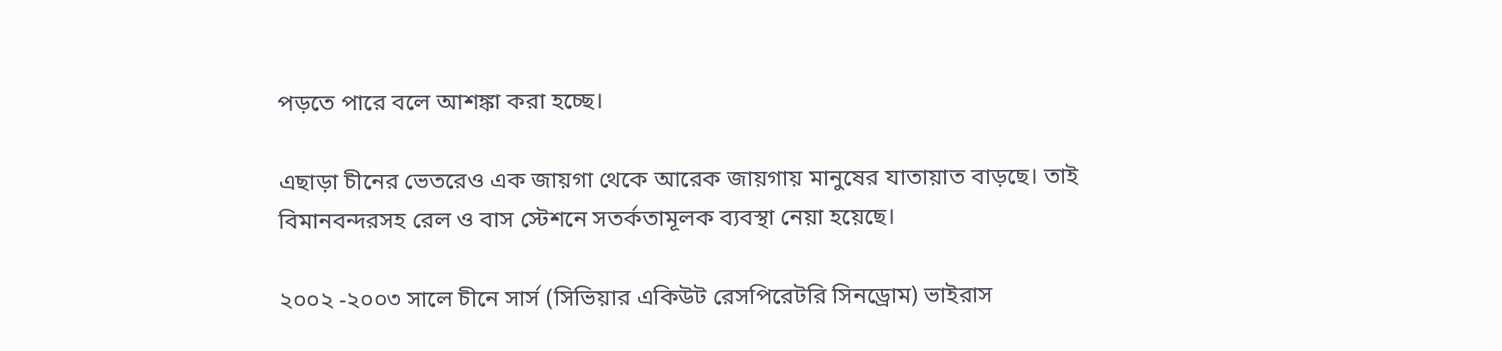পড়তে পারে বলে আশঙ্কা করা হচ্ছে।

এছাড়া চীনের ভেতরেও এক জায়গা থেকে আরেক জায়গায় মানুষের যাতায়াত বাড়ছে। তাই বিমানবন্দরসহ রেল ও বাস স্টেশনে সতর্কতামূলক ব্যবস্থা নেয়া হয়েছে।

২০০২ -২০০৩ সালে চীনে সার্স (সিভিয়ার একিউট রেসপিরেটরি সিনড্রোম) ভাইরাস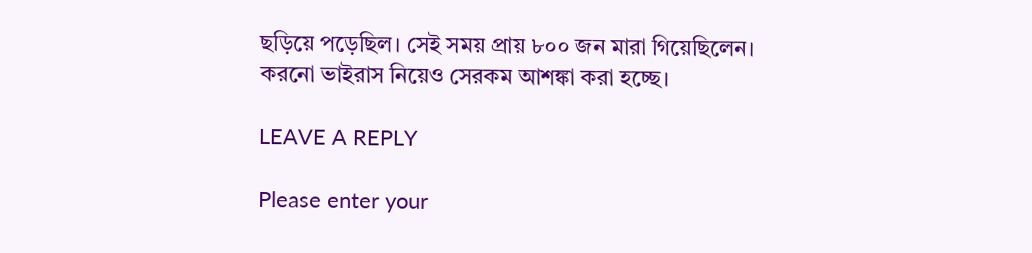ছড়িয়ে পড়েছিল। সেই সময় প্রায় ৮০০ জন মারা গিয়েছিলেন। করনো ভাইরাস নিয়েও সেরকম আশঙ্কা করা হচ্ছে।

LEAVE A REPLY

Please enter your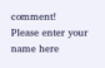comment!
Please enter your name here